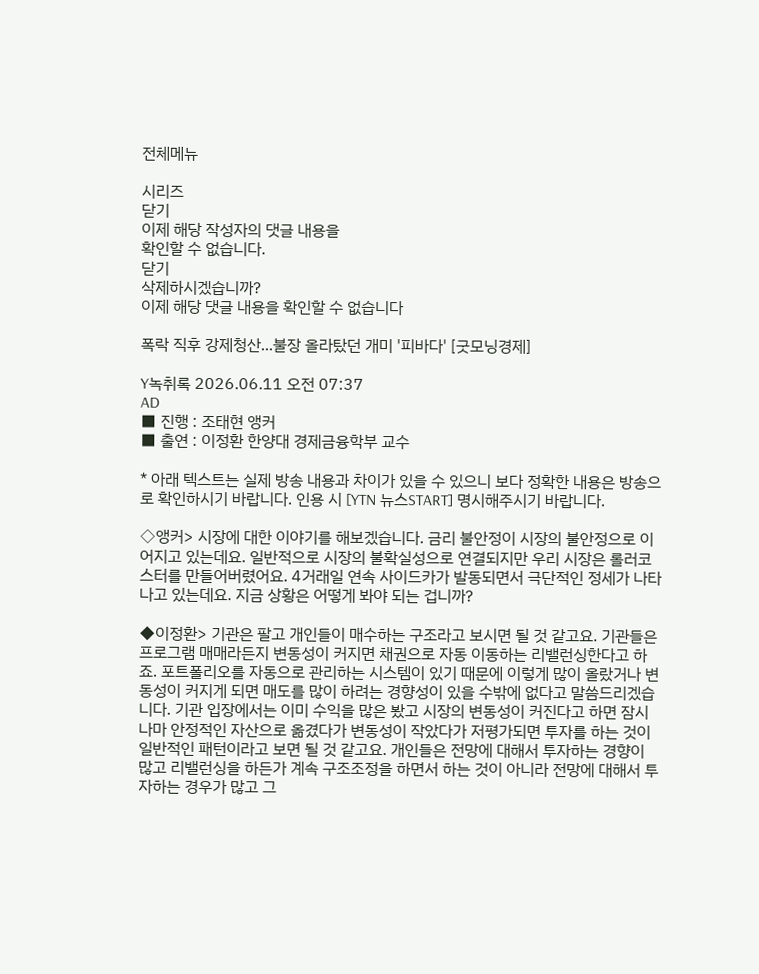전체메뉴

시리즈
닫기
이제 해당 작성자의 댓글 내용을
확인할 수 없습니다.
닫기
삭제하시겠습니까?
이제 해당 댓글 내용을 확인할 수 없습니다

폭락 직후 강제청산...불장 올라탔던 개미 '피바다' [굿모닝경제]

Y녹취록 2026.06.11 오전 07:37
AD
■ 진행 : 조태현 앵커
■ 출연 : 이정환 한양대 경제금융학부 교수

* 아래 텍스트는 실제 방송 내용과 차이가 있을 수 있으니 보다 정확한 내용은 방송으로 확인하시기 바랍니다. 인용 시 [YTN 뉴스START] 명시해주시기 바랍니다.

◇앵커> 시장에 대한 이야기를 해보겠습니다. 금리 불안정이 시장의 불안정으로 이어지고 있는데요. 일반적으로 시장의 불확실성으로 연결되지만 우리 시장은 롤러코스터를 만들어버렸어요. 4거래일 연속 사이드카가 발동되면서 극단적인 정세가 나타나고 있는데요. 지금 상황은 어떻게 봐야 되는 겁니까?

◆이정환> 기관은 팔고 개인들이 매수하는 구조라고 보시면 될 것 같고요. 기관들은 프로그램 매매라든지 변동성이 커지면 채권으로 자동 이동하는 리밸런싱한다고 하죠. 포트폴리오를 자동으로 관리하는 시스템이 있기 때문에 이렇게 많이 올랐거나 변동성이 커지게 되면 매도를 많이 하려는 경향성이 있을 수밖에 없다고 말씀드리겠습니다. 기관 입장에서는 이미 수익을 많은 봤고 시장의 변동성이 커진다고 하면 잠시나마 안정적인 자산으로 옮겼다가 변동성이 작았다가 저평가되면 투자를 하는 것이 일반적인 패턴이라고 보면 될 것 같고요. 개인들은 전망에 대해서 투자하는 경향이 많고 리밸런싱을 하든가 계속 구조조정을 하면서 하는 것이 아니라 전망에 대해서 투자하는 경우가 많고 그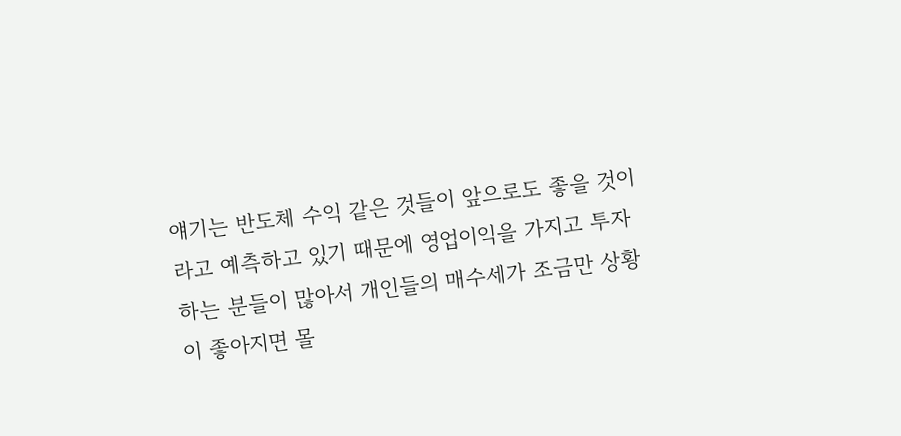얘기는 반도체 수익 같은 것들이 앞으로도 좋을 것이라고 예측하고 있기 때문에 영업이익을 가지고 투자하는 분들이 많아서 개인들의 매수세가 조금만 상황이 좋아지면 몰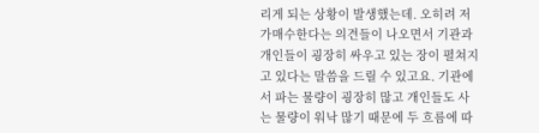리게 되는 상황이 발생했는데. 오히려 저가매수한다는 의견들이 나오면서 기관과 개인들이 굉장히 싸우고 있는 장이 펼쳐지고 있다는 말씀을 드릴 수 있고요. 기관에서 파는 물량이 굉장히 많고 개인들도 사는 물량이 워낙 많기 때문에 두 흐름에 따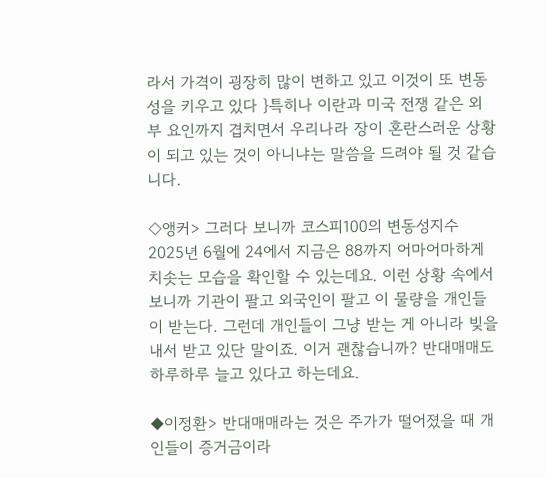라서 가격이 굉장히 많이 변하고 있고 이것이 또 변동성을 키우고 있다 }특히나 이란과 미국 전쟁 같은 외부 요인까지 겹치면서 우리나라 장이 혼란스러운 상황이 되고 있는 것이 아니냐는 말씀을 드려야 될 것 같습니다.

◇앵커> 그러다 보니까 코스피100의 변동성지수 2025년 6월에 24에서 지금은 88까지 어마어마하게 치솟는 모습을 확인할 수 있는데요. 이런 상황 속에서 보니까 기관이 팔고 외국인이 팔고 이 물량을 개인들이 받는다. 그런데 개인들이 그냥 받는 게 아니라 빚을 내서 받고 있단 말이죠. 이거 괜찮습니까? 반대매매도 하루하루 늘고 있다고 하는데요.

◆이정환> 반대매매라는 것은 주가가 떨어졌을 때 개인들이 증거금이라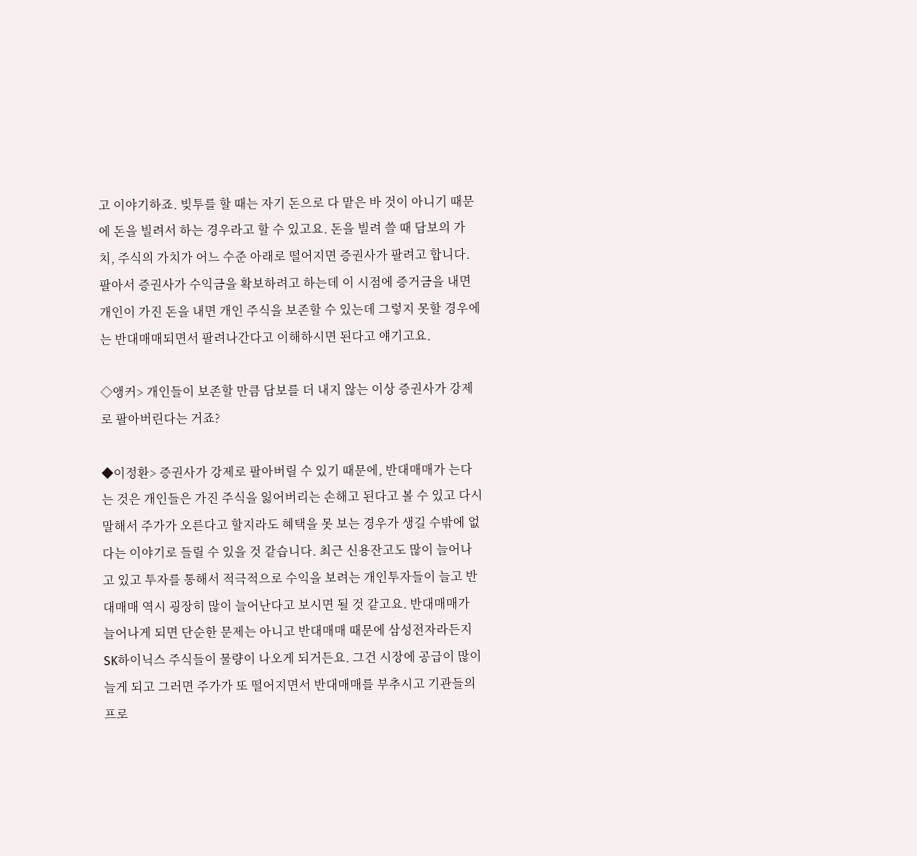고 이야기하죠. 빚투를 할 때는 자기 돈으로 다 맡은 바 것이 아니기 때문에 돈을 빌려서 하는 경우라고 할 수 있고요. 돈을 빌려 쓸 때 담보의 가치, 주식의 가치가 어느 수준 아래로 떨어지면 증권사가 팔려고 합니다. 팔아서 증권사가 수익금을 확보하려고 하는데 이 시점에 증거금을 내면 개인이 가진 돈을 내면 개인 주식을 보존할 수 있는데 그렇지 못할 경우에는 반대매매되면서 팔려나간다고 이해하시면 된다고 얘기고요.

◇앵커> 개인들이 보존할 만큼 담보를 더 내지 않는 이상 증권사가 강제로 팔아버린다는 거죠?

◆이정환> 증권사가 강제로 팔아버릴 수 있기 때문에, 반대매매가 는다는 것은 개인들은 가진 주식을 잃어버리는 손해고 된다고 볼 수 있고 다시 말해서 주가가 오른다고 할지라도 혜택을 못 보는 경우가 생길 수밖에 없다는 이야기로 들릴 수 있을 것 같습니다. 최근 신용잔고도 많이 늘어나고 있고 투자를 통해서 적극적으로 수익을 보려는 개인투자들이 늘고 반대매매 역시 굉장히 많이 늘어난다고 보시면 될 것 같고요. 반대매매가 늘어나게 되면 단순한 문제는 아니고 반대매매 때문에 삼성전자라든지 SK하이닉스 주식들이 물량이 나오게 되거든요. 그건 시장에 공급이 많이 늘게 되고 그러면 주가가 또 떨어지면서 반대매매를 부추시고 기관들의 프로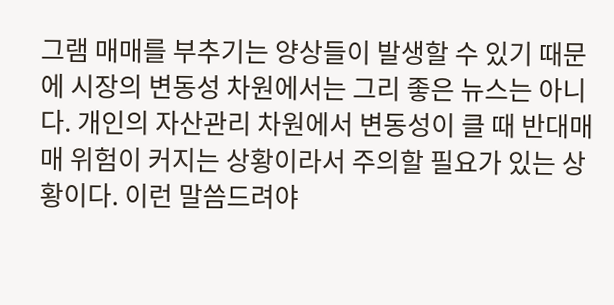그램 매매를 부추기는 양상들이 발생할 수 있기 때문에 시장의 변동성 차원에서는 그리 좋은 뉴스는 아니다. 개인의 자산관리 차원에서 변동성이 클 때 반대매매 위험이 커지는 상황이라서 주의할 필요가 있는 상황이다. 이런 말씀드려야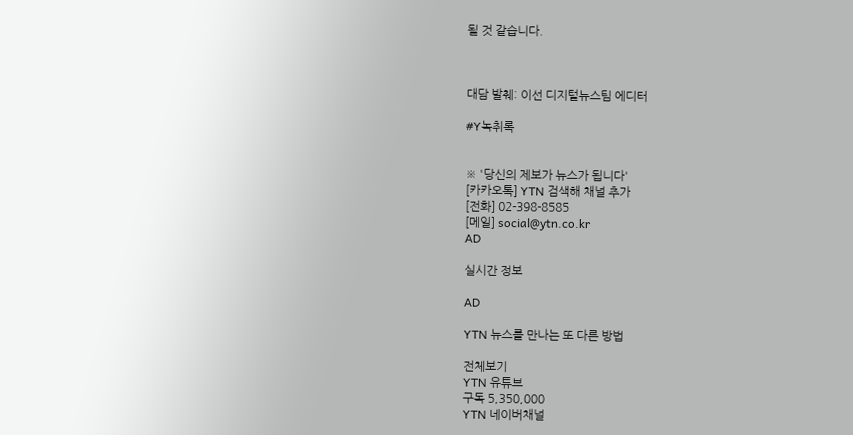될 것 같습니다.



대담 발췌: 이선 디지털뉴스팀 에디터

#Y녹취록


※ '당신의 제보가 뉴스가 됩니다'
[카카오톡] YTN 검색해 채널 추가
[전화] 02-398-8585
[메일] social@ytn.co.kr
AD

실시간 정보

AD

YTN 뉴스를 만나는 또 다른 방법

전체보기
YTN 유튜브
구독 5,350,000
YTN 네이버채널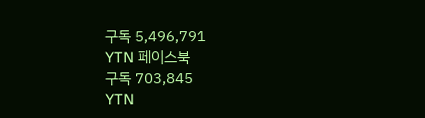구독 5,496,791
YTN 페이스북
구독 703,845
YTN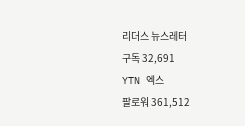리더스 뉴스레터
구독 32,691
YTN 엑스
팔로워 361,512